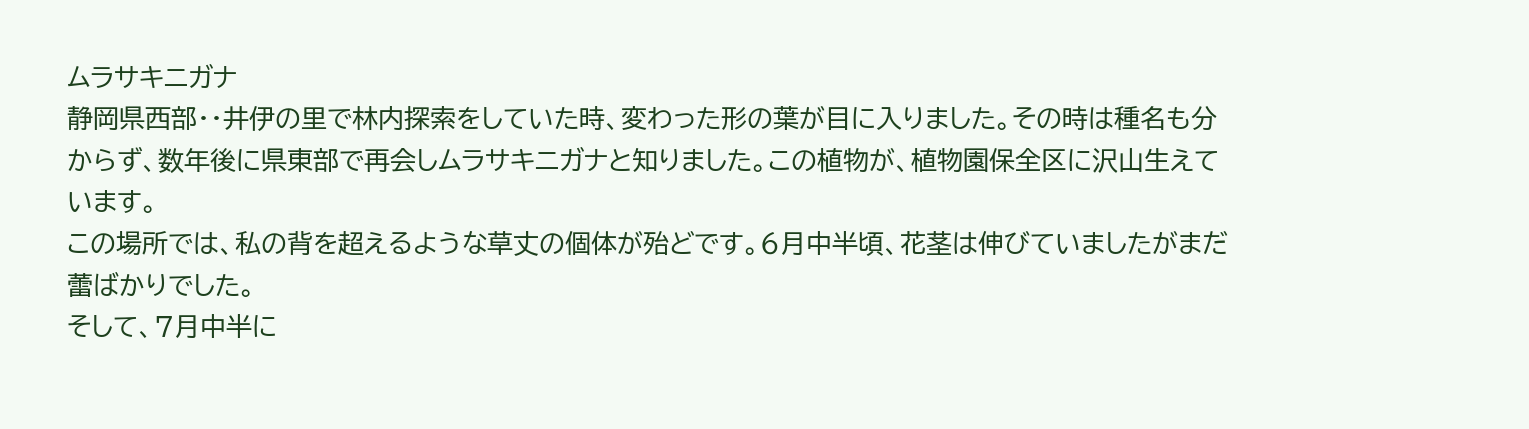ムラサキニガナ
静岡県西部・・井伊の里で林内探索をしていた時、変わった形の葉が目に入りました。その時は種名も分からず、数年後に県東部で再会しムラサキニガナと知りました。この植物が、植物園保全区に沢山生えています。
この場所では、私の背を超えるような草丈の個体が殆どです。6月中半頃、花茎は伸びていましたがまだ蕾ばかりでした。
そして、7月中半に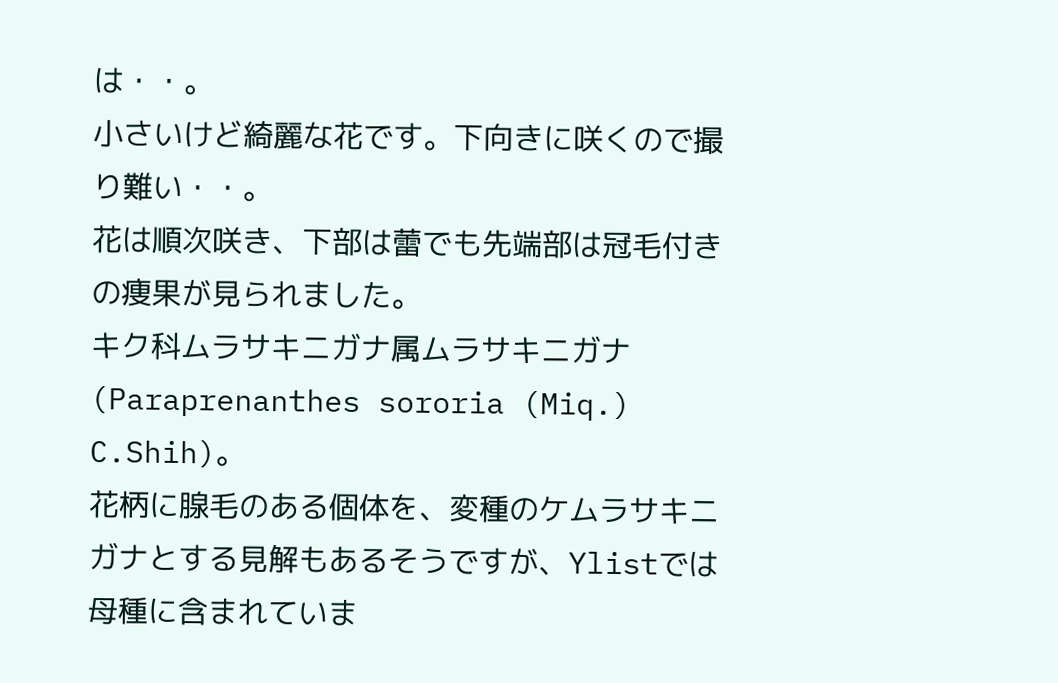は・・。
小さいけど綺麗な花です。下向きに咲くので撮り難い・・。
花は順次咲き、下部は蕾でも先端部は冠毛付きの痩果が見られました。
キク科ムラサキニガナ属ムラサキニガナ(Paraprenanthes sororia (Miq.) C.Shih)。
花柄に腺毛のある個体を、変種のケムラサキニガナとする見解もあるそうですが、Ylistでは母種に含まれていま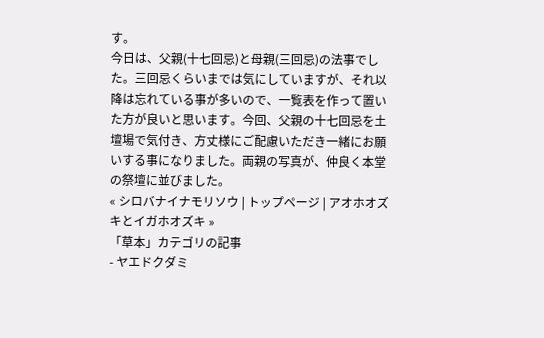す。
今日は、父親(十七回忌)と母親(三回忌)の法事でした。三回忌くらいまでは気にしていますが、それ以降は忘れている事が多いので、一覧表を作って置いた方が良いと思います。今回、父親の十七回忌を土壇場で気付き、方丈様にご配慮いただき一緒にお願いする事になりました。両親の写真が、仲良く本堂の祭壇に並びました。
« シロバナイナモリソウ | トップページ | アオホオズキとイガホオズキ »
「草本」カテゴリの記事
- ヤエドクダミ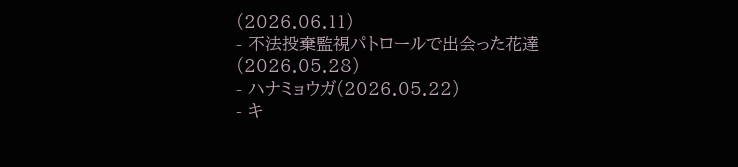(2026.06.11)
- 不法投棄監視パトロールで出会った花達(2026.05.28)
- ハナミョウガ(2026.05.22)
- キ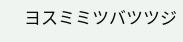ヨスミミツバツツジ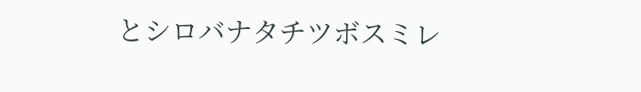とシロバナタチツボスミレ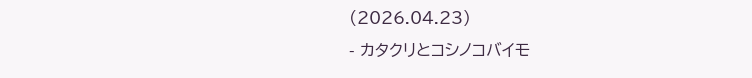(2026.04.23)
- カタクリとコシノコバイモ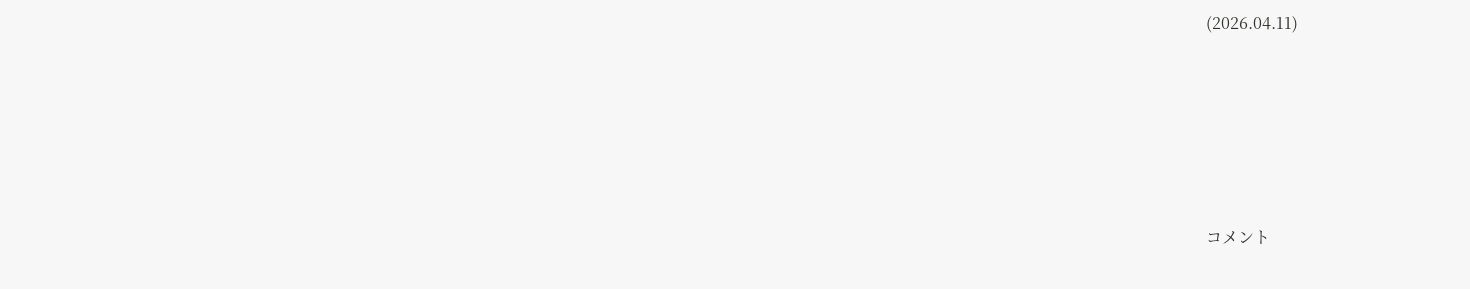(2026.04.11)








コメント